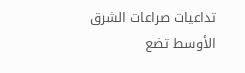تداعيات صراعات الشرق الأوسط تضع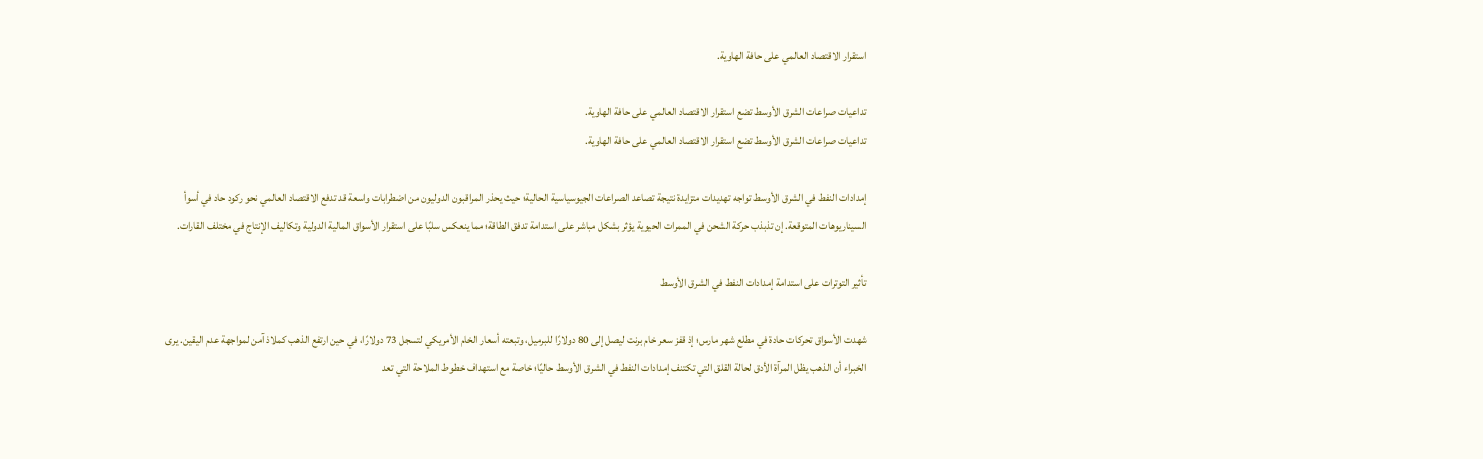استقرار الاقتصاد العالمي على حافة الهاوية.

تداعيات صراعات الشرق الأوسط تضع استقرار الاقتصاد العالمي على حافة الهاوية.
تداعيات صراعات الشرق الأوسط تضع استقرار الاقتصاد العالمي على حافة الهاوية.

إمدادات النفط في الشرق الأوسط تواجه تهديدات متزايدة نتيجة تصاعد الصراعات الجيوسياسية الحالية؛ حيث يحذر المراقبون الدوليون من اضطرابات واسعة قد تدفع الاقتصاد العالمي نحو ركود حاد في أسوأ السيناريوهات المتوقعة. إن تذبذب حركة الشحن في الممرات الحيوية يؤثر بشكل مباشر على استدامة تدفق الطاقة؛ مما ينعكس سلبًا على استقرار الأسواق المالية الدولية وتكاليف الإنتاج في مختلف القارات.

تأثير التوترات على استدامة إمدادات النفط في الشرق الأوسط

شهدت الأسواق تحركات حادة في مطلع شهر مارس؛ إذ قفز سعر خام برنت ليصل إلى 80 دولارًا للبرميل، وتبعته أسعار الخام الأمريكي لتسجل 73 دولارًا، في حين ارتفع الذهب كملاذ آمن لمواجهة عدم اليقين. يرى الخبراء أن الذهب يظل المرآة الأدق لحالة القلق التي تكتنف إمدادات النفط في الشرق الأوسط حاليًا؛ خاصة مع استهداف خطوط الملاحة التي تعد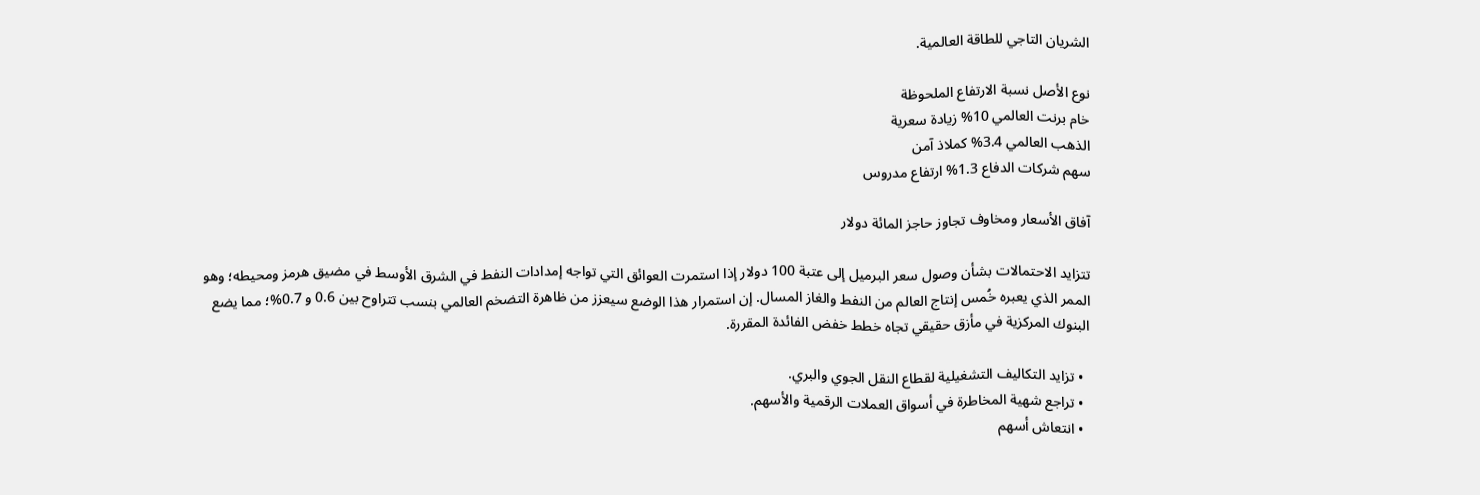الشريان التاجي للطاقة العالمية.

نوع الأصل نسبة الارتفاع الملحوظة
خام برنت العالمي 10% زيادة سعرية
الذهب العالمي 3.4% كملاذ آمن
سهم شركات الدفاع 1.3% ارتفاع مدروس

آفاق الأسعار ومخاوف تجاوز حاجز المائة دولار

تتزايد الاحتمالات بشأن وصول سعر البرميل إلى عتبة 100 دولار إذا استمرت العوائق التي تواجه إمدادات النفط في الشرق الأوسط في مضيق هرمز ومحيطه؛ وهو الممر الذي يعبره خُمس إنتاج العالم من النفط والغاز المسال. إن استمرار هذا الوضع سيعزز من ظاهرة التضخم العالمي بنسب تتراوح بين 0.6 و 0.7%؛ مما يضع البنوك المركزية في مأزق حقيقي تجاه خطط خفض الفائدة المقررة.

  • تزايد التكاليف التشغيلية لقطاع النقل الجوي والبري.
  • تراجع شهية المخاطرة في أسواق العملات الرقمية والأسهم.
  • انتعاش أسهم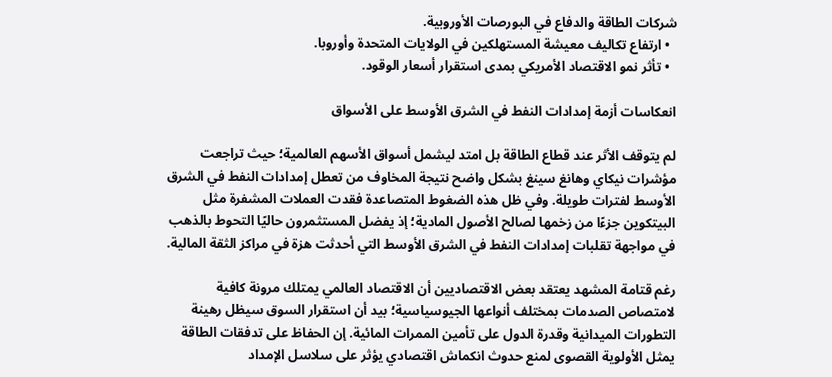شركات الطاقة والدفاع في البورصات الأوروبية.
  • ارتفاع تكاليف معيشة المستهلكين في الولايات المتحدة وأوروبا.
  • تأثر نمو الاقتصاد الأمريكي بمدى استقرار أسعار الوقود.

انعكاسات أزمة إمدادات النفط في الشرق الأوسط على الأسواق

لم يتوقف الأثر عند قطاع الطاقة بل امتد ليشمل أسواق الأسهم العالمية؛ حيث تراجعت مؤشرات نيكاي وهانغ سينغ بشكل واضح نتيجة المخاوف من تعطل إمدادات النفط في الشرق الأوسط لفترات طويلة. وفي ظل هذه الضغوط المتصاعدة فقدت العملات المشفرة مثل البيتكوين جزءًا من زخمها لصالح الأصول المادية؛ إذ يفضل المستثمرون حاليًا التحوط بالذهب في مواجهة تقلبات إمدادات النفط في الشرق الأوسط التي أحدثت هزة في مراكز الثقة المالية.

رغم قتامة المشهد يعتقد بعض الاقتصاديين أن الاقتصاد العالمي يمتلك مرونة كافية لامتصاص الصدمات بمختلف أنواعها الجيوسياسية؛ بيد أن استقرار السوق سيظل رهينة التطورات الميدانية وقدرة الدول على تأمين الممرات المائية. إن الحفاظ على تدفقات الطاقة يمثل الأولوية القصوى لمنع حدوث انكماش اقتصادي يؤثر على سلاسل الإمداد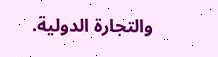والتجارة الدولية.